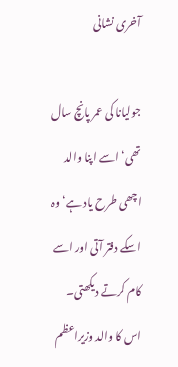آخری نشانی

جولیانا کی عمر پانچ سال تھی‘ اسے اپنا والد اچھی طرح یاد ہے‘ وہ اسکے دفتر آتی اور اسے کام کرتے دیکھتی۔ اس کا والد وزیراعظم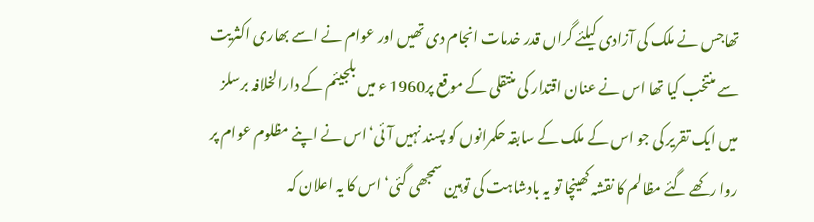تھاجس نے ملک کی آزادی کیلئے گراں قدر خدمات انجام دی تھیں اور عوام نے اسے بھاری اکثریت سے منتخب کیا تھا اس نے عنان اقتدار کی منتقلی کے موقع پر1960 ء میں بلجیئم کے دارالخلافہ برسلز میں ایک تقریر کی جو اس کے ملک کے سابقہ حکمرانوں کو پسند نہیں آئی‘اس نے اپنے مظلوم عوام پر روا رکھے گئے مظالم کا نقشہ کھینچا تو یہ بادشاہت کی توہین سمجھی گئی‘ اس کا یہ اعلان کہ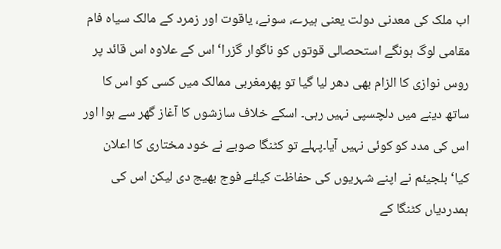اب ملک کی معدنی دولت یعنی ہیرے، سونے، یاقوت اور زمرد کے مالک سیاہ فام مقامی لوگ ہونگے استحصالی قوتوں کو ناگوار گزرا‘ اس کے علاوہ اس قائد پر روس نوازی کا الزام بھی دھر لیا گیا تو پھرمغربی ممالک میں کسی کو اس کا ساتھ دینے میں دلچسپی نہیں رہی۔ اسکے خلاف سازشوں کا آغاز گھر سے ہوا اور اس کی مدد کو کوئی نہیں آیا۔پہلے تو کٹنگا صوبے نے خود مختاری کا اعلان کیا‘بلجیئم نے اپنے شہریوں کی حفاظت کیلئے فوج بھیج دی لیکن اس کی ہمدردیاں کٹنگا کے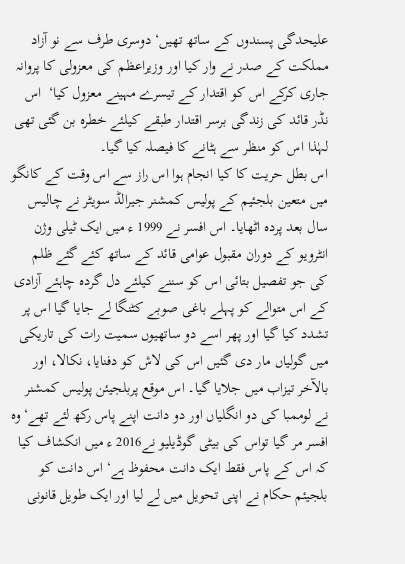علیحدگی پسندوں کے ساتھ تھیں‘ دوسری طرف سے نو آزاد مملکت کے صدر نے وار کیا اور وزیراعظم کی معزولی کا پروانہ جاری کرکے اس کو اقتدار کے تیسرے مہینے معزول کیا‘  اس نڈر قائد کی زندگی برسر اقتدار طبقے کیلئے خطرہ بن گئی تھی لہٰذا اس کو منظر سے ہٹانے کا فیصلہ کیا گیا۔
اس بطل حریت کا کیا انجام ہوا اس راز سے اس وقت کے کانگو میں متعین بلجئیم کے پولیس کمشنر جیرالڈ سویٹر نے چالیس سال بعد پردہ اٹھایا۔ اس افسر نے 1999 ء میں ایک ٹیلی وژن انٹرویو کے دوران مقبول عوامی قائد کے ساتھ کئے گئے ظلم کی جو تفصیل بتائی اس کو سننے کیلئے دل گردہ چاہئے آزادی کے اس متوالے کو پہلے باغی صوبے کٹنگا لے جایا گیا اس پر تشدد کیا گیا اور پھر اسے دو ساتھیوں سمیت رات کی تاریکی میں گولیاں مار دی گئیں اس کی لاش کو دفنایا، نکالا، اور بالآخر تیزاب میں جلایا گیا۔ اس موقع پربلجیئن پولیس کمشنر نے لوممبا کی دو انگلیاں اور دو دانت اپنے پاس رکھ لئے تھے‘ وہ افسر مر گیا تواس کی بیٹی گوڈیلیو نے2016 ء میں انکشاف کیا کہ اس کے پاس فقط ایک دانت محفوظ ہے‘ اس دانت کو بلجیئم حکام نے اپنی تحویل میں لے لیا اور ایک طویل قانونی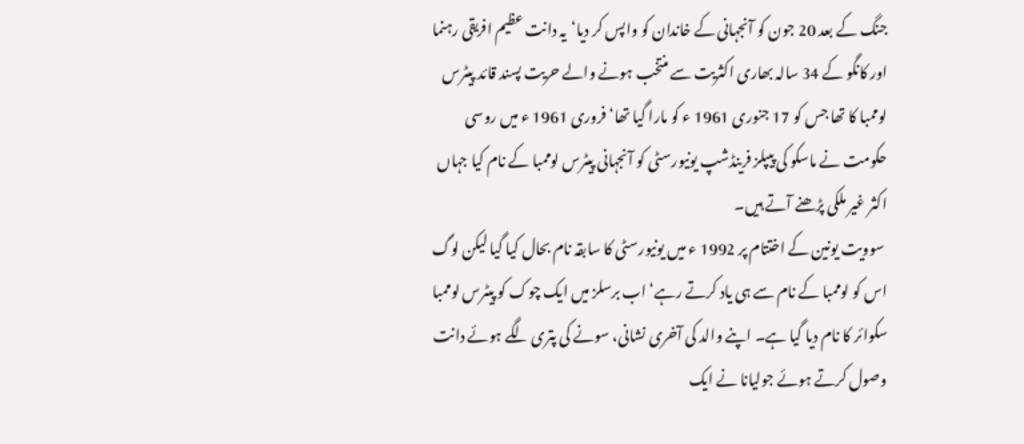جنگ کے بعد 20 جون کو آنجہانی کے خاندان کو واپس کر دیا‘یہ دانت عظیم افریقی رہنما اور کانگو کے 34 سالہ بھاری اکثریت سے منتخب ہونے والے حریت پسند قائد پیٹرس لوممبا کا تھا جس کو 17 جنوری 1961 ء کو مارا گیا تھا‘ فروری 1961 ء میں روسی حکومت نے ماسکو کی پیپلز فرینڈشپ یونیورسٹی کو آنجہانی پیٹرس لوممبا کے نام کیا جہاں اکثر غیر ملکی پڑھنے آتے ہیں۔
 سوویت یونین کے اختتام پر 1992 ء میں یونیورسٹی کا سابقہ نام بحال کیا گیا لیکن لوگ اس کو لوممبا کے نام سے ہی یاد کرتے رہے‘ اب برسلز میں ایک چوک کو پیٹرس لوممبا سکوائر کا نام دیا گیا ہے۔ اپنے والد کی آخری نشانی، سونے کی پتری لگے ہوئے دانت وصول کرتے ہوئے جولیانا نے ایک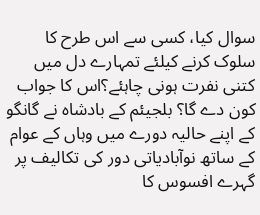سوال کیا، کسی سے اس طرح کا سلوک کرنے کیلئے تمہارے دل میں کتنی نفرت ہونی چاہئے؟اس کا جواب کون دے گا؟ بلجیئم کے بادشاہ نے گانگو کے اپنے حالیہ دورے میں وہاں کے عوام کے ساتھ نوآبادیاتی دور کی تکالیف پر گہرے افسوس کا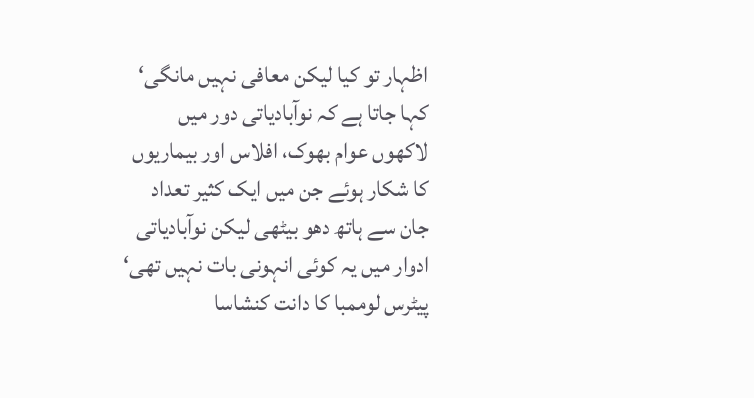اظہار تو کیا لیکن معافی نہیں مانگی‘ کہا جاتا ہے کہ نوآبادیاتی دور میں لاکھوں عوام بھوک، افلاس اور بیماریوں کا شکار ہوئے جن میں ایک کثیر تعداد جان سے ہاتھ دھو بیٹھی لیکن نوآبادیاتی ادوار میں یہ کوئی انہونی بات نہیں تھی‘ پیٹرس لوممبا کا دانت کنشاسا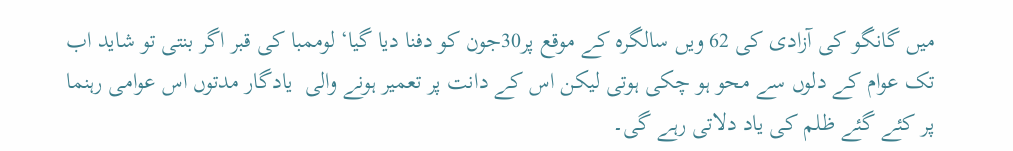میں گانگو کی آزادی کی 62 ویں سالگرہ کے موقع پر30جون کو دفنا دیا گیا‘ لوممبا کی قبر اگر بنتی تو شاید اب تک عوام کے دلوں سے محو ہو چکی ہوتی لیکن اس کے دانت پر تعمیر ہونے والی  یادگار مدتوں اس عوامی رہنما پر کئے گئے ظلم کی یاد دلاتی رہے گی۔